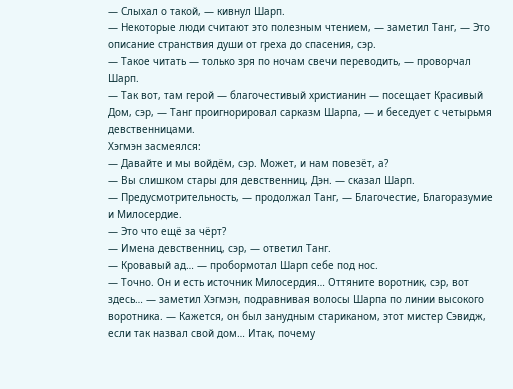— Слыхал о такой, — кивнул Шарп.
— Некоторые люди считают это полезным чтением, — заметил Танг, — Это описание странствия души от греха до спасения, сэр.
— Такое читать — только зря по ночам свечи переводить, — проворчал Шарп.
— Так вот, там герой — благочестивый христианин — посещает Красивый Дом, сэр, — Танг проигнорировал сарказм Шарпа, — и беседует с четырьмя девственницами.
Хэгмэн засмеялся:
— Давайте и мы войдём, сэр. Может, и нам повезёт, а?
— Вы слишком стары для девственниц, Дэн. — сказал Шарп.
— Предусмотрительность, — продолжал Танг, — Благочестие, Благоразумие и Милосердие.
— Это что ещё за чёрт?
— Имена девственниц, сэр, — ответил Танг.
— Кровавый ад… — пробормотал Шарп себе под нос.
— Точно. Он и есть источник Милосердия… Оттяните воротник, сэр, вот здесь… — заметил Хэгмэн, подравнивая волосы Шарпа по линии высокого воротника. — Кажется, он был занудным стариканом, этот мистер Сэвидж, если так назвал свой дом… Итак, почему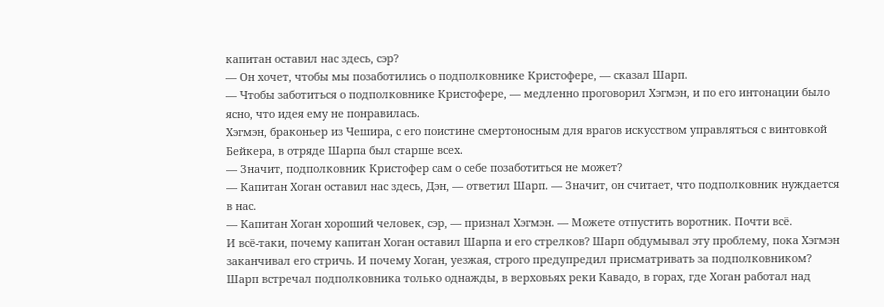капитан оставил нас здесь, сэр?
— Он хочет, чтобы мы позаботились о подполковнике Кристофере, — сказал Шарп.
— Чтобы заботиться о подполковнике Кристофере, — медленно проговорил Хэгмэн, и по его интонации было ясно, что идея ему не понравилась.
Хэгмэн, браконьер из Чешира, с его поистине смертоносным для врагов искусством управляться с винтовкой Бейкера, в отряде Шарпа был старше всех.
— Значит, подполковник Кристофер сам о себе позаботиться не может?
— Капитан Хоган оставил нас здесь, Дэн, — ответил Шарп. — Значит, он считает, что подполковник нуждается в нас.
— Капитан Хоган хороший человек, сэр, — признал Хэгмэн. — Можете отпустить воротник. Почти всё.
И всё-таки, почему капитан Хоган оставил Шарпа и его стрелков? Шарп обдумывал эту проблему, пока Хэгмэн заканчивал его стричь. И почему Хоган, уезжая, строго предупредил присматривать за подполковником? Шарп встречал подполковника только однажды, в верховьях реки Кавадо, в горах, где Хоган работал над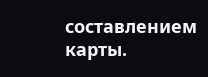составлением карты.